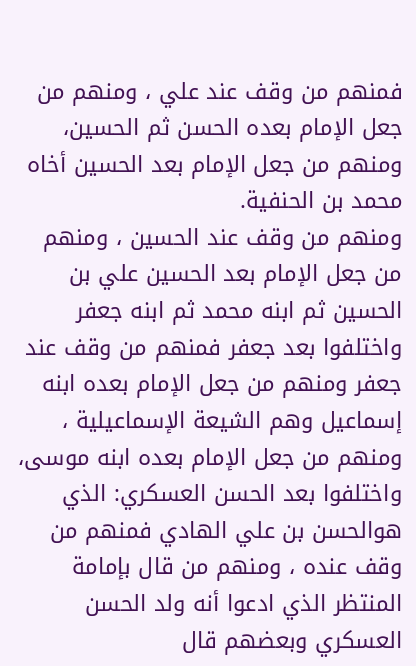فمنهم من وقف عند علي ، ومنهم من جعل الإمام بعده الحسن ثم الحسين، ومنهم من جعل الإمام بعد الحسين أخاه محمد بن الحنفية.
ومنهم من وقف عند الحسين ، ومنهم من جعل الإمام بعد الحسين علي بن الحسين ثم ابنه محمد ثم ابنه جعفر واختلفوا بعد جعفر فمنهم من وقف عند جعفر ومنهم من جعل الإمام بعده ابنه إسماعيل وهم الشيعة الإسماعيلية ، ومنهم من جعل الإمام بعده ابنه موسى، واختلفوا بعد الحسن العسكري: الذي هوالحسن بن علي الهادي فمنهم من وقف عنده ، ومنهم من قال بإمامة المنتظر الذي ادعوا أنه ولد الحسن العسكري وبعضهم قال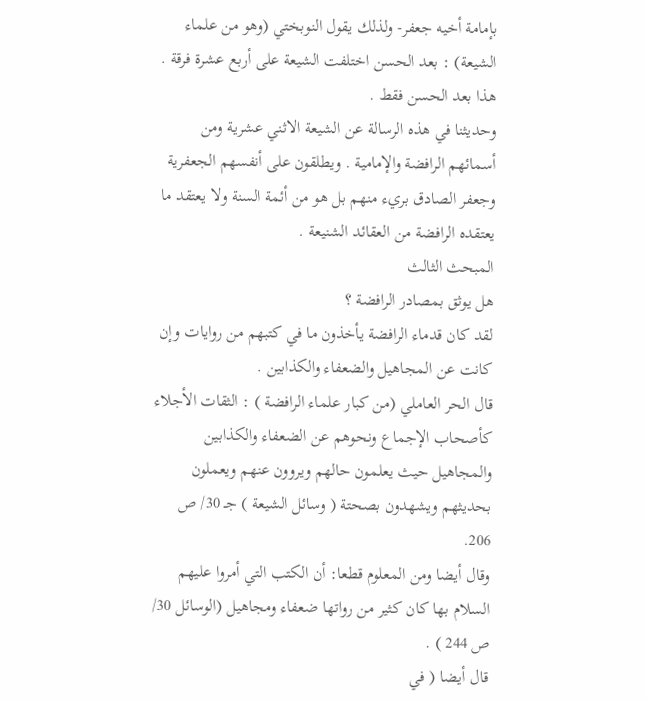بإمامة أخيه جعفر- ولذلك يقول النوبختي (وهو من علماء الشيعة) : بعد الحسن اختلفت الشيعة على أربع عشرة فرقة . هذا بعد الحسن فقط .
وحديثنا في هذه الرسالة عن الشيعة الاثني عشرية ومن أسمائهم الرافضة والإمامية . ويطلقون على أنفسهم الجعفرية وجعفر الصادق بريء منهم بل هو من أئمة السنة ولا يعتقد ما يعتقده الرافضة من العقائد الشنيعة .
المبحث الثالث
هل يوثق بمصادر الرافضة ؟
لقد كان قدماء الرافضة يأخذون ما في كتبهم من روايات وإن كانت عن المجاهيل والضعفاء والكذابين .
قال الحر العاملي (من كبار علماء الرافضة ) : الثقات الأجلاء كأصحاب الإجماع ونحوهم عن الضعفاء والكذابين والمجاهيل حيث يعلمون حالهم ويروون عنهم ويعملون بحديثهم ويشهدون بصحتة ( وسائل الشيعة ) جـ 30/ ص 206.
وقال أيضا ومن المعلوم قطعا: أن الكتب التي أمروا عليهم السلام بها كان كثير من رواتها ضعفاء ومجاهيل (الوسائل 30/ ص 244 ) .
قال أيضا ( في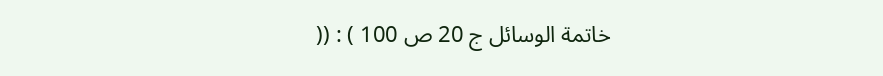خاتمة الوسائل ج 20 ص 100 ) : ((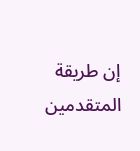إن طريقة المتقدمين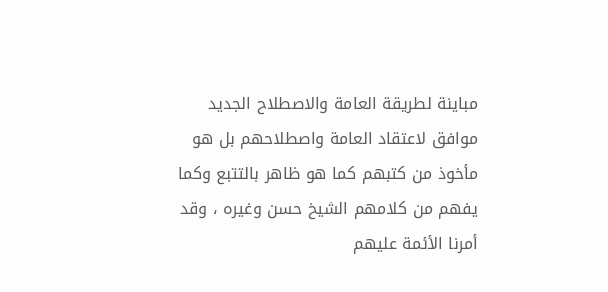مباينة لطريقة العامة والاصطلاح الجديد موافق لاعتقاد العامة واصطلاحهم بل هو مأخوذ من كتبهم كما هو ظاهر بالتتبع وكما يفهم من كلامهم الشيخ حسن وغيره ، وقد أمرنا الأئمة عليهم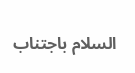السلام باجتناب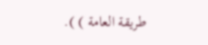طريقة العامة ) ).